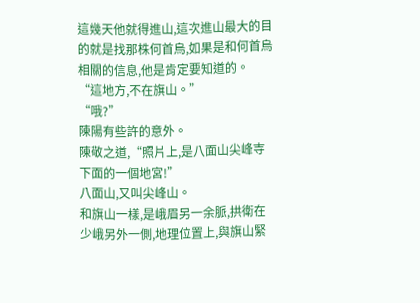這幾天他就得進山,這次進山最大的目的就是找那株何首烏,如果是和何首烏相關的信息,他是肯定要知道的。
“這地方,不在旗山。”
“哦?”
陳陽有些許的意外。
陳敬之道,“照片上,是八面山尖峰寺下面的一個地宮!”
八面山,又叫尖峰山。
和旗山一樣,是峨眉另一余脈,拱衛在少峨另外一側,地理位置上,與旗山緊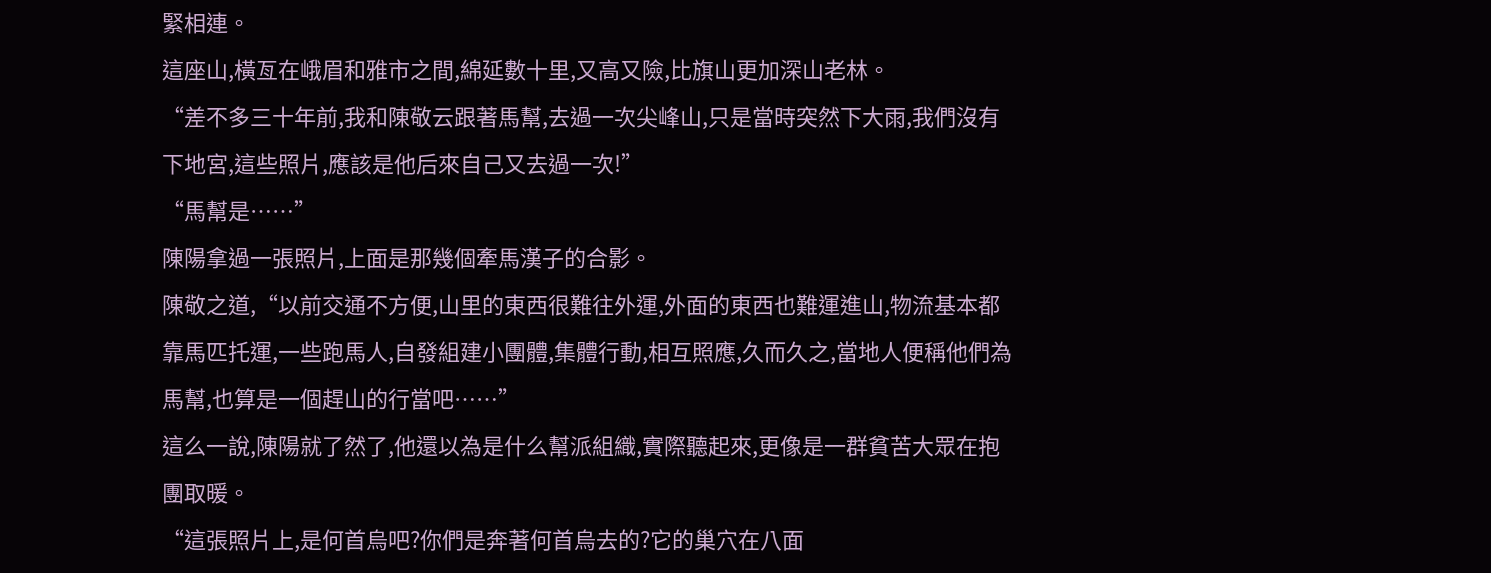緊相連。
這座山,橫亙在峨眉和雅市之間,綿延數十里,又高又險,比旗山更加深山老林。
“差不多三十年前,我和陳敬云跟著馬幫,去過一次尖峰山,只是當時突然下大雨,我們沒有下地宮,這些照片,應該是他后來自己又去過一次!”
“馬幫是……”
陳陽拿過一張照片,上面是那幾個牽馬漢子的合影。
陳敬之道,“以前交通不方便,山里的東西很難往外運,外面的東西也難運進山,物流基本都靠馬匹托運,一些跑馬人,自發組建小團體,集體行動,相互照應,久而久之,當地人便稱他們為馬幫,也算是一個趕山的行當吧……”
這么一說,陳陽就了然了,他還以為是什么幫派組織,實際聽起來,更像是一群貧苦大眾在抱團取暖。
“這張照片上,是何首烏吧?你們是奔著何首烏去的?它的巢穴在八面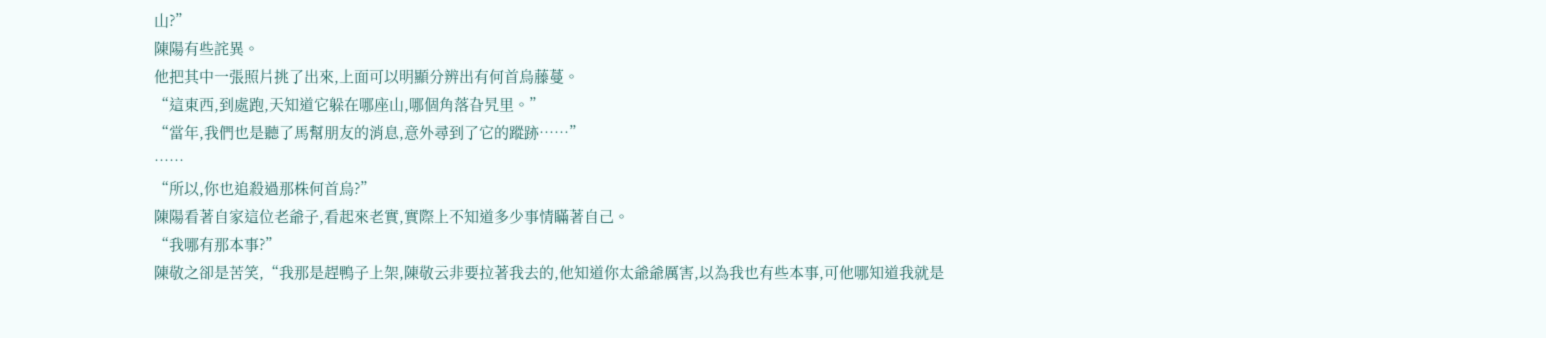山?”
陳陽有些詫異。
他把其中一張照片挑了出來,上面可以明顯分辨出有何首烏藤蔓。
“這東西,到處跑,天知道它躲在哪座山,哪個角落旮旯里。”
“當年,我們也是聽了馬幫朋友的消息,意外尋到了它的蹤跡……”
……
“所以,你也追殺過那株何首烏?”
陳陽看著自家這位老爺子,看起來老實,實際上不知道多少事情瞞著自己。
“我哪有那本事?”
陳敬之卻是苦笑,“我那是趕鴨子上架,陳敬云非要拉著我去的,他知道你太爺爺厲害,以為我也有些本事,可他哪知道我就是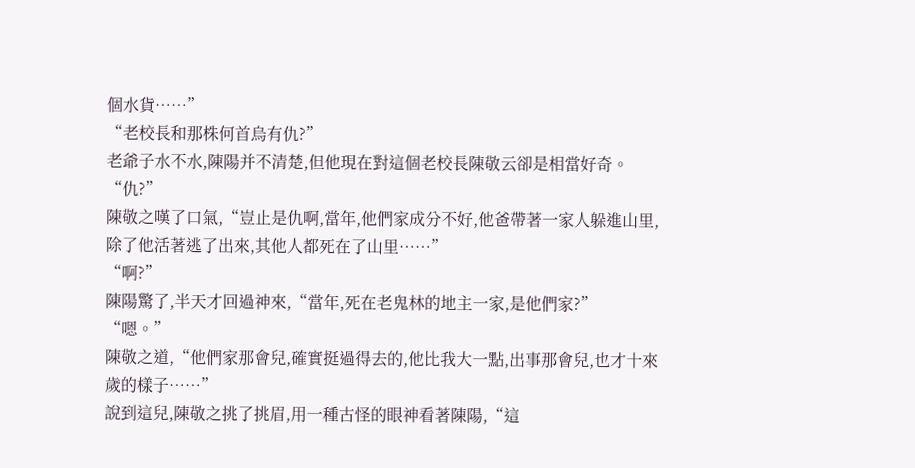個水貨……”
“老校長和那株何首烏有仇?”
老爺子水不水,陳陽并不清楚,但他現在對這個老校長陳敬云卻是相當好奇。
“仇?”
陳敬之嘆了口氣,“豈止是仇啊,當年,他們家成分不好,他爸帶著一家人躲進山里,除了他活著逃了出來,其他人都死在了山里……”
“啊?”
陳陽驚了,半天才回過神來,“當年,死在老鬼林的地主一家,是他們家?”
“嗯。”
陳敬之道,“他們家那會兒,確實挺過得去的,他比我大一點,出事那會兒,也才十來歲的樣子……”
說到這兒,陳敬之挑了挑眉,用一種古怪的眼神看著陳陽,“這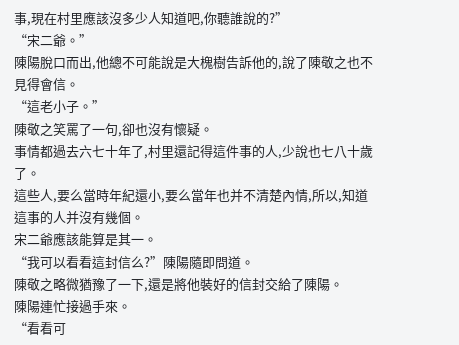事,現在村里應該沒多少人知道吧,你聽誰說的?”
“宋二爺。”
陳陽脫口而出,他總不可能說是大槐樹告訴他的,說了陳敬之也不見得會信。
“這老小子。”
陳敬之笑罵了一句,卻也沒有懷疑。
事情都過去六七十年了,村里還記得這件事的人,少說也七八十歲了。
這些人,要么當時年紀還小,要么當年也并不清楚內情,所以,知道這事的人并沒有幾個。
宋二爺應該能算是其一。
“我可以看看這封信么?”陳陽隨即問道。
陳敬之略微猶豫了一下,還是將他裝好的信封交給了陳陽。
陳陽連忙接過手來。
“看看可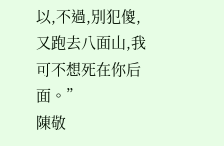以,不過,別犯傻,又跑去八面山,我可不想死在你后面。”
陳敬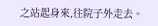之站起身來,往院子外走去。